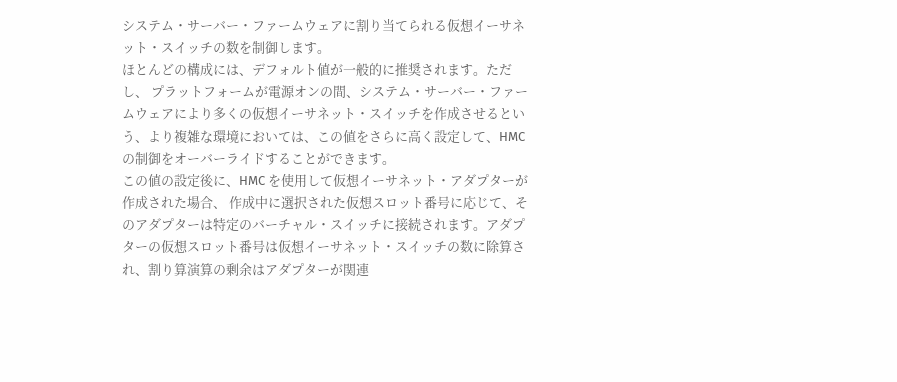システム・サーバー・ファームウェアに割り当てられる仮想イーサネット・スイッチの数を制御します。
ほとんどの構成には、デフォルト値が一般的に推奨されます。ただし、 プラットフォームが電源オンの間、システム・サーバー・ファームウェアにより多くの仮想イーサネット・スイッチを作成させるという、より複雑な環境においては、この値をさらに高く設定して、HMC の制御をオーバーライドすることができます。
この値の設定後に、HMC を使用して仮想イーサネット・アダプターが作成された場合、 作成中に選択された仮想スロット番号に応じて、そのアダプターは特定のバーチャル・スイッチに接続されます。アダプターの仮想スロット番号は仮想イーサネット・スイッチの数に除算され、割り算演算の剰余はアダプターが関連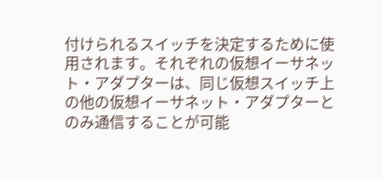付けられるスイッチを決定するために使用されます。それぞれの仮想イーサネット・アダプターは、同じ仮想スイッチ上の他の仮想イーサネット・アダプターとのみ通信することが可能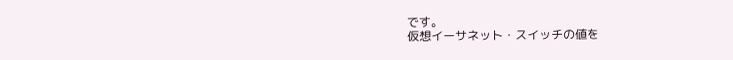です。
仮想イーサネット・スイッチの値を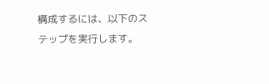構成するには、以下のステップを実行します。